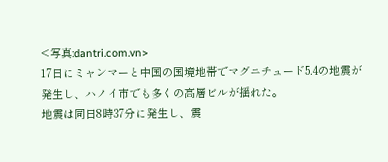<写真:dantri.com.vn>
17日にミャンマーと中国の国境地帯でマグニチュード5.4の地震が発生し、ハノイ市でも多くの高層ビルが揺れた。
地震は同日8時37分に発生し、震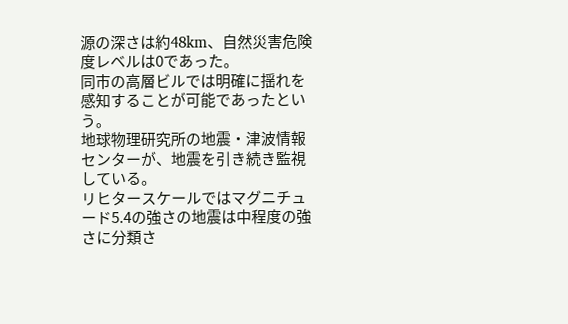源の深さは約48km、自然災害危険度レベルは0であった。
同市の高層ビルでは明確に揺れを感知することが可能であったという。
地球物理研究所の地震・津波情報センターが、地震を引き続き監視している。
リヒタースケールではマグニチュード5.4の強さの地震は中程度の強さに分類さ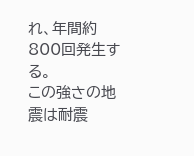れ、年間約800回発生する。
この強さの地震は耐震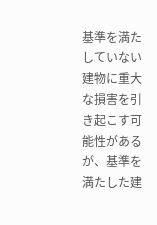基準を満たしていない建物に重大な損害を引き起こす可能性があるが、基準を満たした建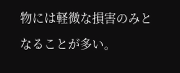物には軽微な損害のみとなることが多い。